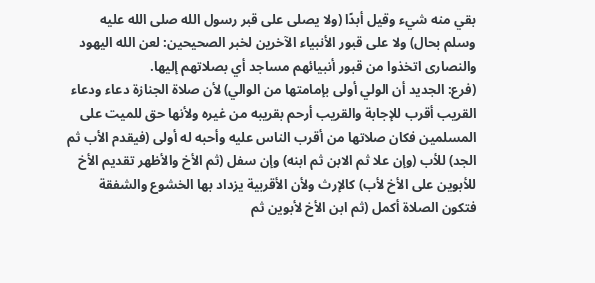بقي منه شيء وقيل أبدًا (ولا يصلى على قبر رسول الله صلى الله عليه وسلم بحال) ولا على قبور الأنبياء الآخرين لخبر الصحيحين: لعن الله اليهود والنصارى اتخذوا من قبور أنبيائهم مساجد أي بصلاتهم إليها.
(فرع: الجديد أن الولي أولى بإمامتها من الوالي) لأن صلاة الجنازة دعاء ودعاء القريب أقرب للإجابة والقريب أرحم بقريبه من غيره ولأنها حق للميت على المسلمين فكان صلاتها من أقرب الناس عليه وأحبه له أولى (فيقدم الأب ثم الجد) للأب (وإن علا ثم الابن ثم ابنه) وإن سفل (ثم الأخ والأظهر تقديم الأخ للأبوين على الأخ لأب) كالإرث ولأن الأقربية يزداد بها الخشوع والشفقة فتكون الصلاة أكمل (ثم ابن الأخ لأبوين ثم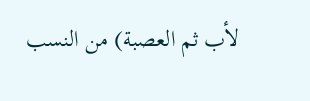لأب ثم العصبة) من النسب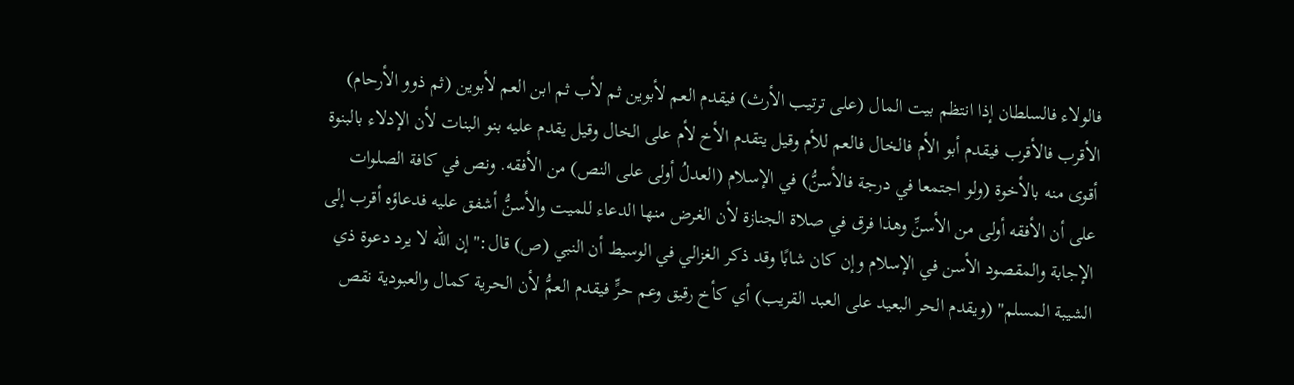فالولاء فالسلطان إذا انتظم بيت المال (على ترتيب الأرث) فيقدم العم لأبوين ثم لأب ثم ابن العم لأبوين (ثم ذوو الأرحام) الأقرب فالأقرب فيقدم أبو الأم فالخال فالعم للأم وقيل يتقدم الأخ لأم على الخال وقيل يقدم عليه بنو البنات لأن الإدلاء بالبنوة أقوى منه بالأخوة (ولو اجتمعا في درجة فالأسنُّ) في الإسلام (العدلُ أولى على النص) من الأفقه. ونص في كافة الصلوات على أن الأفقه أولى من الأسنِّ وهذا فرق في صلاة الجنازة لأن الغرض منها الدعاء للميت والأسنُّ أشفق عليه فدعاؤه أقرب إلى الإجابة والمقصود الأسن في الإسلام وإن كان شابًا وقد ذكر الغزالي في الوسيط أن النبي (ص) قال:"إن الله لا يرد دعوة ذي الشيبة المسلم" (ويقدم الحر البعيد على العبد القريب) أي كأخ رقيق وعم حرٍّ فيقدم العمُّ لأن الحرية كمال والعبودية نقص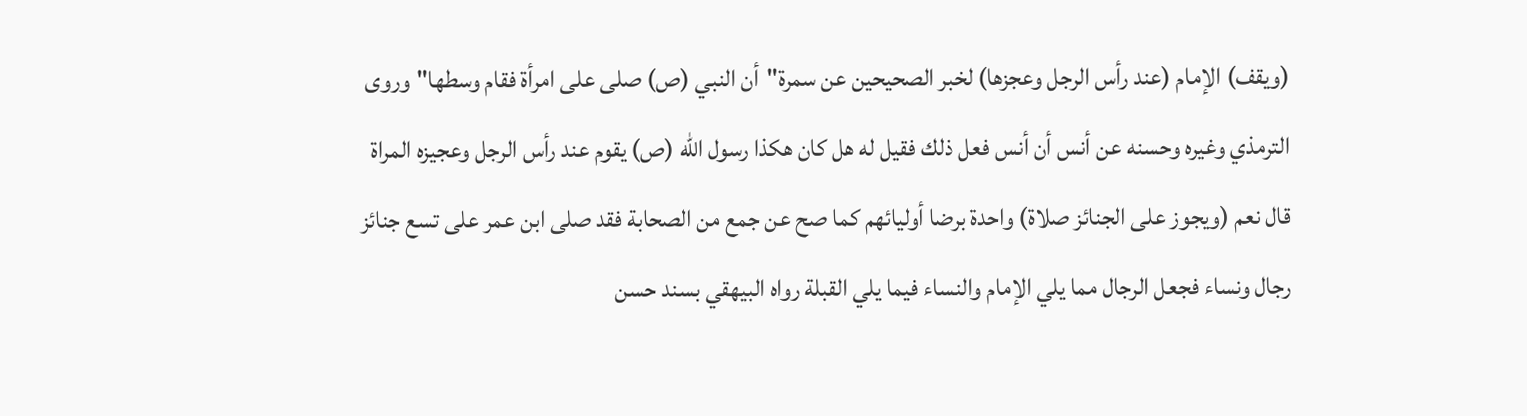(ويقف) الإمام (عند رأس الرجل وعجزها) لخبر الصحيحين عن سمرة"أن النبي (ص) صلى على امرأة فقام وسطها"وروى الترمذي وغيره وحسنه عن أنس أن أنس فعل ذلك فقيل له هل كان هكذا رسول الله (ص) يقوم عند رأس الرجل وعجيزه المراة قال نعم (ويجوز على الجنائز صلاة) واحدة برضا أوليائهم كما صح عن جمع من الصحابة فقد صلى ابن عمر على تسع جنائز رجال ونساء فجعل الرجال مما يلي الإمام والنساء فيما يلي القبلة رواه البيهقي بسند حسن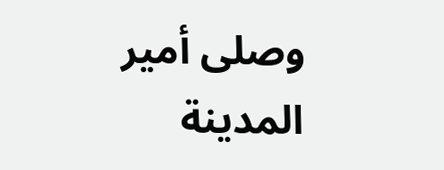وصلى أمير المدينة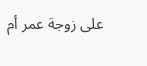على زوجة عمر أم